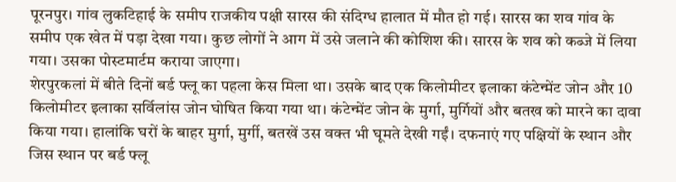पूरनपुर। गांव लुकटिहाई के समीप राजकीय पक्षी सारस की संदिग्ध हालात में मौत हो गई। सारस का शव गांव के समीप एक खेत में पड़ा देखा गया। कुछ लोगों ने आग में उसे जलाने की कोशिश की। सारस के शव को कब्जे में लिया गया। उसका पोस्टमार्टम कराया जाएगा।
शेरपुरकलां में बीते दिनों बर्ड फ्लू का पहला केस मिला था। उसके बाद एक किलोमीटर इलाका कंटेन्मेंट जोन और 10 किलोमीटर इलाका सर्विलांस जोन घोषित किया गया था। कंटेन्मेंट जोन के मुर्गा, मुर्गियों और बतख को मारने का दावा किया गया। हालांकि घरों के बाहर मुर्गा, मुर्गी, बतखें उस वक्त भी घूमते देखी गईं। दफनाएं गए पक्षियों के स्थान और जिस स्थान पर बर्ड फ्लू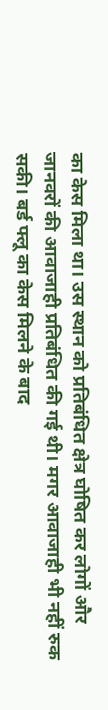का केस मिला था। उस स्थान को प्रतिबंधित क्षेत्र घोषित कर लोगों और जानवरों की आवाजाही प्रतिबंधित की गई थी। मगर आवाजाही भी नहीं रुक सकी। बर्ड फ्लू का केस मिलने के बाद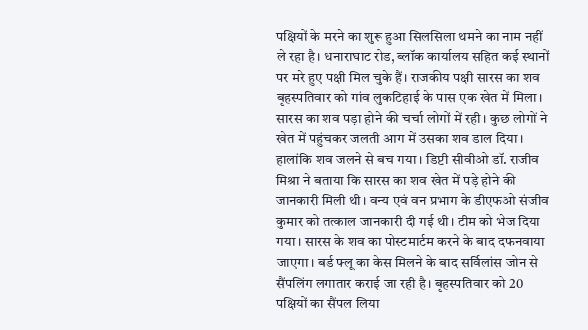पक्षियों के मरने का शुरू हुआ सिलसिला थमने का नाम नहीं ले रहा है। धनाराघाट रोड, ब्लॉक कार्यालय सहित कई स्थानों पर मरे हुए पक्षी मिल चुके हैं। राजकीय पक्षी सारस का शव बृहस्पतिवार को गांव लुकटिहाई के पास एक खेत में मिला। सारस का शव पड़ा होने की चर्चा लोगों में रही। कुछ लोगों ने खेत में पहुंचकर जलती आग में उसका शव डाल दिया। हालांकि शव जलने से बच गया। डिप्टी सीवीओ डॉ. राजीव मिश्रा ने बताया कि सारस का शव खेत में पड़े होने की जानकारी मिली थी। वन्य एवं वन प्रभाग के डीएफओ संजीव कुमार को तत्काल जानकारी दी गई थी। टीम को भेज दिया गया। सारस के शव का पोस्टमार्टम करने के बाद दफनवाया जाएगा। बर्ड फ्लू का केस मिलने के बाद सर्विलांस जोन से सैंपलिंग लगातार कराई जा रही है। बृहस्पतिवार को 20 पक्षियों का सैंपल लिया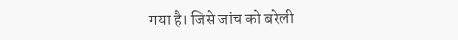गया है। जिसे जांच को बरेली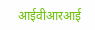आईवीआरआई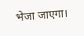भेजा जाएगा।